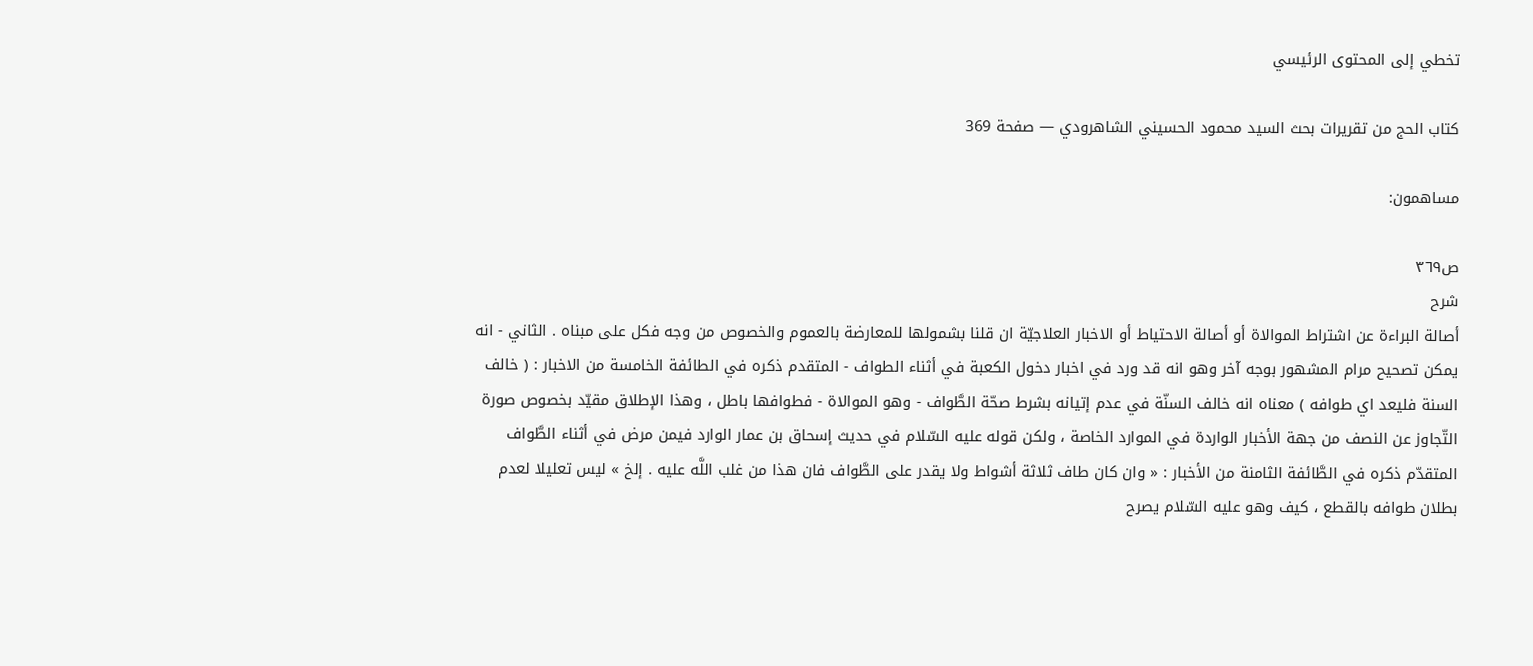تخطي إلى المحتوى الرئيسي

كتاب الحج من تقريرات بحث السيد محمود الحسيني الشاهرودي — صفحة 369

مساهمون:

ص٣٦٩
شرح
أصالة البراءة عن اشتراط الموالاة أو أصالة الاحتياط أو الاخبار العلاجيّة ان قلنا بشمولها للمعارضة بالعموم والخصوص من وجه فكل على مبناه . الثاني - انه يمكن تصحيح مرام المشهور بوجه آخر وهو انه قد ورد في اخبار دخول الكعبة في أثناء الطواف - المتقدم ذكره في الطائفة الخامسة من الاخبار : ( خالف السنة فليعد اي طوافه ) معناه انه خالف السنّة في عدم إتيانه بشرط صحّة الطَّواف - وهو الموالاة - فطوافها باطل ، وهذا الإطلاق مقيّد بخصوص صورة التّجاوز عن النصف من جهة الأخبار الواردة في الموارد الخاصة ، ولكن قوله عليه السّلام في حديث إسحاق بن عمار الوارد فيمن مرض في أثناء الطَّواف المتقدّم ذكره في الطَّائفة الثامنة من الأخبار : « وان كان طاف ثلاثة أشواط ولا يقدر على الطَّواف فان هذا من غلب اللَّه عليه . إلخ » ليس تعليلا لعدم بطلان طوافه بالقطع ، كيف وهو عليه السّلام يصرح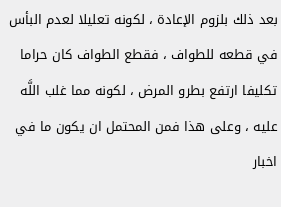بعد ذلك بلزوم الإعادة ، لكونه تعليلا لعدم البأس في قطعه للطواف ، فقطع الطواف كان حراما تكليفا ارتفع بطرو المرض ، لكونه مما غلب اللَّه عليه ، وعلى هذا فمن المحتمل ان يكون ما في اخبار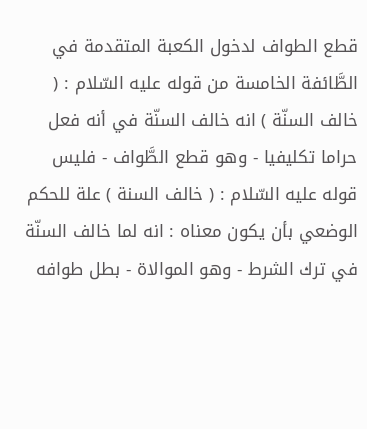قطع الطواف لدخول الكعبة المتقدمة في الطَّائفة الخامسة من قوله عليه السّلام : ( خالف السنّة ) انه خالف السنّة في أنه فعل حراما تكليفيا - وهو قطع الطَّواف - فليس قوله عليه السّلام : ( خالف السنة ) علة للحكم الوضعي بأن يكون معناه : انه لما خالف السنّة في ترك الشرط - وهو الموالاة - بطل طوافه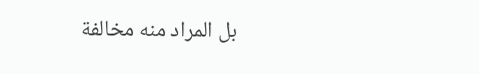بل المراد منه مخالفة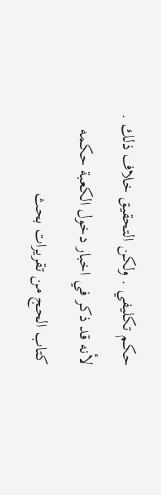حكم تكليفي . ولكن التحقيق خلاف ذلك . لأنه قد ذكر في اخبار دخول الكعبة حكمه
كتاب الحج من تقريرات بحث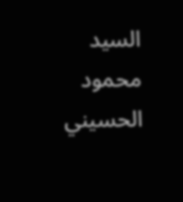السيد محمود الحسيني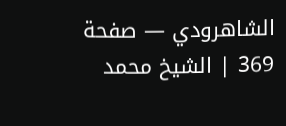الشاهرودي — صفحة 369 | الشيخ محمد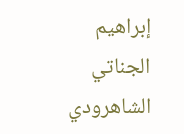إبراهيم الجناتي الشاهرودي